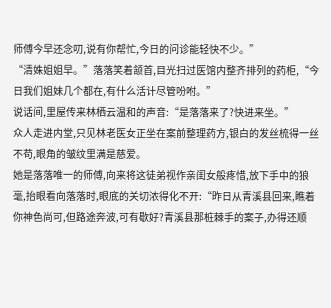师傅今早还念叨,说有你帮忙,今日的问诊能轻快不少。”
“清姝姐姐早。”落落笑着颔首,目光扫过医馆内整齐排列的药柜,“今日我们姐妹几个都在,有什么活计尽管吩咐。”
说话间,里屋传来林栖云温和的声音:“是落落来了?快进来坐。”
众人走进内堂,只见林老医女正坐在案前整理药方,银白的发丝梳得一丝不苟,眼角的皱纹里满是慈爱。
她是落落唯一的师傅,向来将这徒弟视作亲闺女般疼惜,放下手中的狼毫,抬眼看向落落时,眼底的关切浓得化不开:“昨日从青溪县回来,瞧着你神色尚可,但路途奔波,可有歇好?青溪县那桩棘手的案子,办得还顺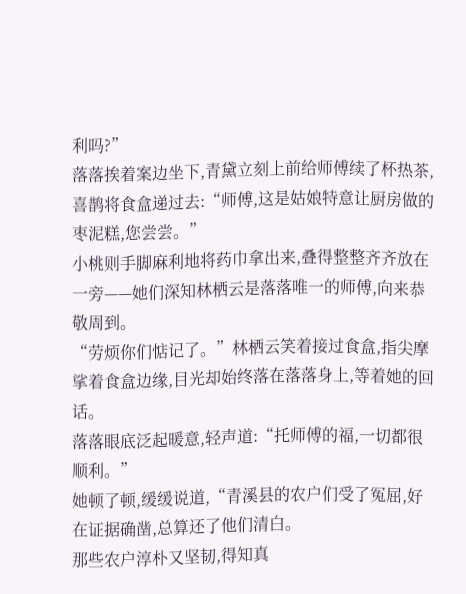利吗?”
落落挨着案边坐下,青黛立刻上前给师傅续了杯热茶,喜鹊将食盒递过去:“师傅,这是姑娘特意让厨房做的枣泥糕,您尝尝。”
小桃则手脚麻利地将药巾拿出来,叠得整整齐齐放在一旁——她们深知林栖云是落落唯一的师傅,向来恭敬周到。
“劳烦你们惦记了。”林栖云笑着接过食盒,指尖摩挲着食盒边缘,目光却始终落在落落身上,等着她的回话。
落落眼底泛起暖意,轻声道:“托师傅的福,一切都很顺利。”
她顿了顿,缓缓说道,“青溪县的农户们受了冤屈,好在证据确凿,总算还了他们清白。
那些农户淳朴又坚韧,得知真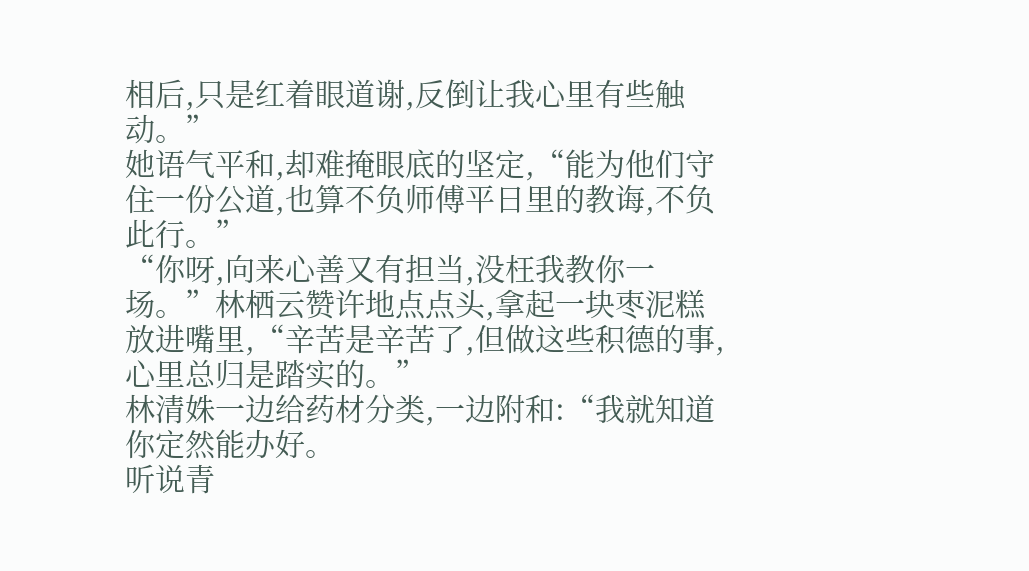相后,只是红着眼道谢,反倒让我心里有些触动。”
她语气平和,却难掩眼底的坚定,“能为他们守住一份公道,也算不负师傅平日里的教诲,不负此行。”
“你呀,向来心善又有担当,没枉我教你一场。”林栖云赞许地点点头,拿起一块枣泥糕放进嘴里,“辛苦是辛苦了,但做这些积德的事,心里总归是踏实的。”
林清姝一边给药材分类,一边附和:“我就知道你定然能办好。
听说青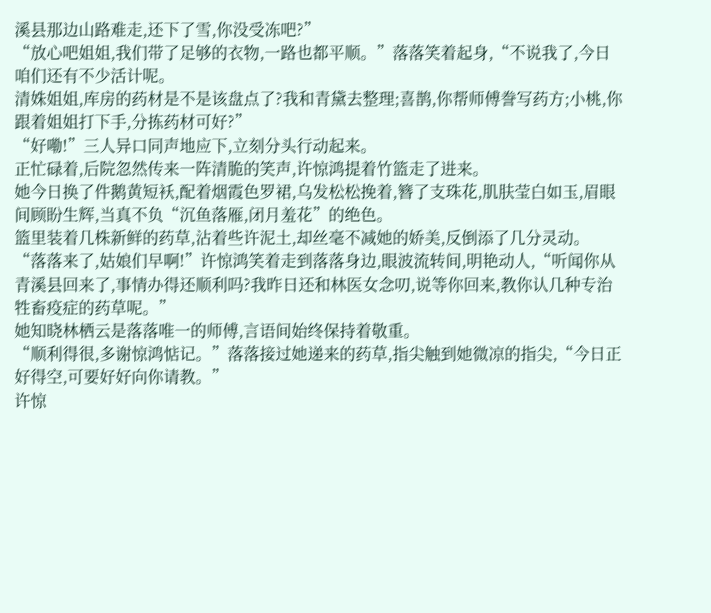溪县那边山路难走,还下了雪,你没受冻吧?”
“放心吧姐姐,我们带了足够的衣物,一路也都平顺。”落落笑着起身,“不说我了,今日咱们还有不少活计呢。
清姝姐姐,库房的药材是不是该盘点了?我和青黛去整理;喜鹊,你帮师傅誊写药方;小桃,你跟着姐姐打下手,分拣药材可好?”
“好嘞!”三人异口同声地应下,立刻分头行动起来。
正忙碌着,后院忽然传来一阵清脆的笑声,许惊鸿提着竹篮走了进来。
她今日换了件鹅黄短袄,配着烟霞色罗裙,乌发松松挽着,簪了支珠花,肌肤莹白如玉,眉眼间顾盼生辉,当真不负“沉鱼落雁,闭月羞花”的绝色。
篮里装着几株新鲜的药草,沾着些许泥土,却丝毫不减她的娇美,反倒添了几分灵动。
“落落来了,姑娘们早啊!”许惊鸿笑着走到落落身边,眼波流转间,明艳动人,“听闻你从青溪县回来了,事情办得还顺利吗?我昨日还和林医女念叨,说等你回来,教你认几种专治牲畜疫症的药草呢。”
她知晓林栖云是落落唯一的师傅,言语间始终保持着敬重。
“顺利得很,多谢惊鸿惦记。”落落接过她递来的药草,指尖触到她微凉的指尖,“今日正好得空,可要好好向你请教。”
许惊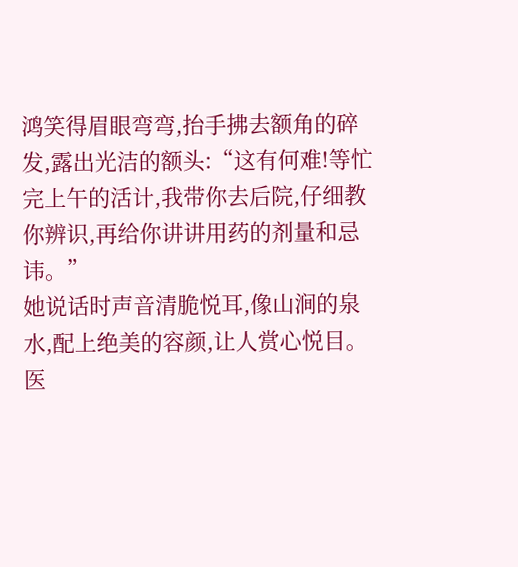鸿笑得眉眼弯弯,抬手拂去额角的碎发,露出光洁的额头:“这有何难!等忙完上午的活计,我带你去后院,仔细教你辨识,再给你讲讲用药的剂量和忌讳。”
她说话时声音清脆悦耳,像山涧的泉水,配上绝美的容颜,让人赏心悦目。
医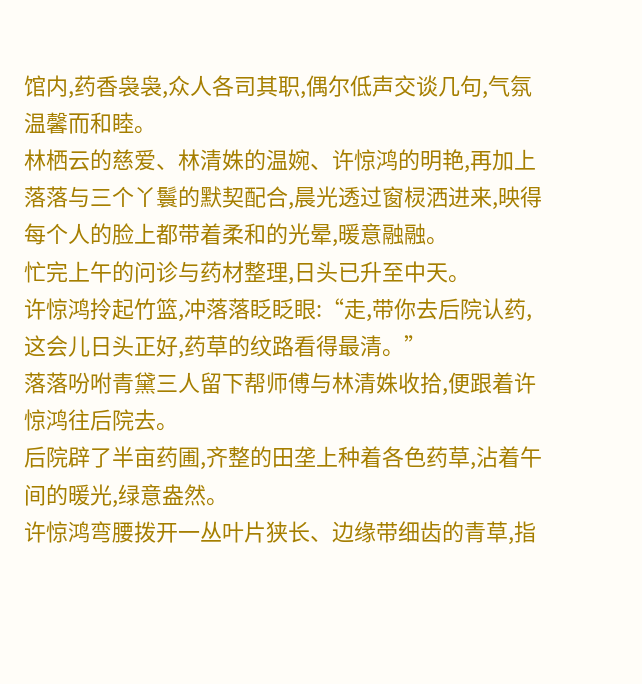馆内,药香袅袅,众人各司其职,偶尔低声交谈几句,气氛温馨而和睦。
林栖云的慈爱、林清姝的温婉、许惊鸿的明艳,再加上落落与三个丫鬟的默契配合,晨光透过窗棂洒进来,映得每个人的脸上都带着柔和的光晕,暖意融融。
忙完上午的问诊与药材整理,日头已升至中天。
许惊鸿拎起竹篮,冲落落眨眨眼:“走,带你去后院认药,这会儿日头正好,药草的纹路看得最清。”
落落吩咐青黛三人留下帮师傅与林清姝收拾,便跟着许惊鸿往后院去。
后院辟了半亩药圃,齐整的田垄上种着各色药草,沾着午间的暖光,绿意盎然。
许惊鸿弯腰拨开一丛叶片狭长、边缘带细齿的青草,指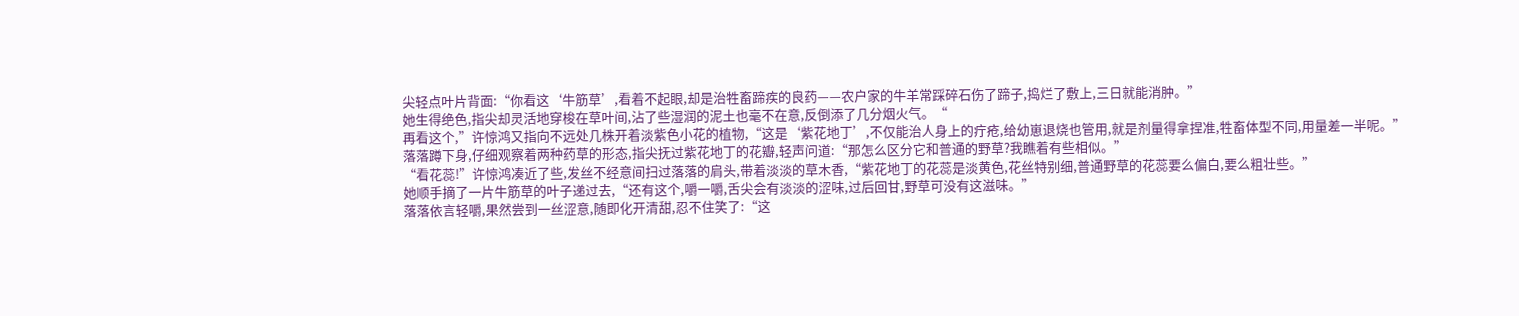尖轻点叶片背面:“你看这‘牛筋草’,看着不起眼,却是治牲畜蹄疾的良药——农户家的牛羊常踩碎石伤了蹄子,捣烂了敷上,三日就能消肿。”
她生得绝色,指尖却灵活地穿梭在草叶间,沾了些湿润的泥土也毫不在意,反倒添了几分烟火气。“
再看这个,”许惊鸿又指向不远处几株开着淡紫色小花的植物,“这是‘紫花地丁’,不仅能治人身上的疔疮,给幼崽退烧也管用,就是剂量得拿捏准,牲畜体型不同,用量差一半呢。”
落落蹲下身,仔细观察着两种药草的形态,指尖抚过紫花地丁的花瓣,轻声问道:“那怎么区分它和普通的野草?我瞧着有些相似。”
“看花蕊!”许惊鸿凑近了些,发丝不经意间扫过落落的肩头,带着淡淡的草木香,“紫花地丁的花蕊是淡黄色,花丝特别细,普通野草的花蕊要么偏白,要么粗壮些。”
她顺手摘了一片牛筋草的叶子递过去,“还有这个,嚼一嚼,舌尖会有淡淡的涩味,过后回甘,野草可没有这滋味。”
落落依言轻嚼,果然尝到一丝涩意,随即化开清甜,忍不住笑了:“这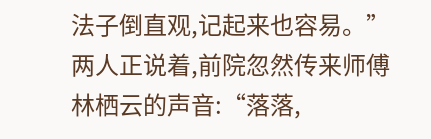法子倒直观,记起来也容易。”
两人正说着,前院忽然传来师傅林栖云的声音:“落落,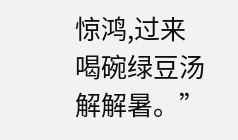惊鸿,过来喝碗绿豆汤解解暑。”